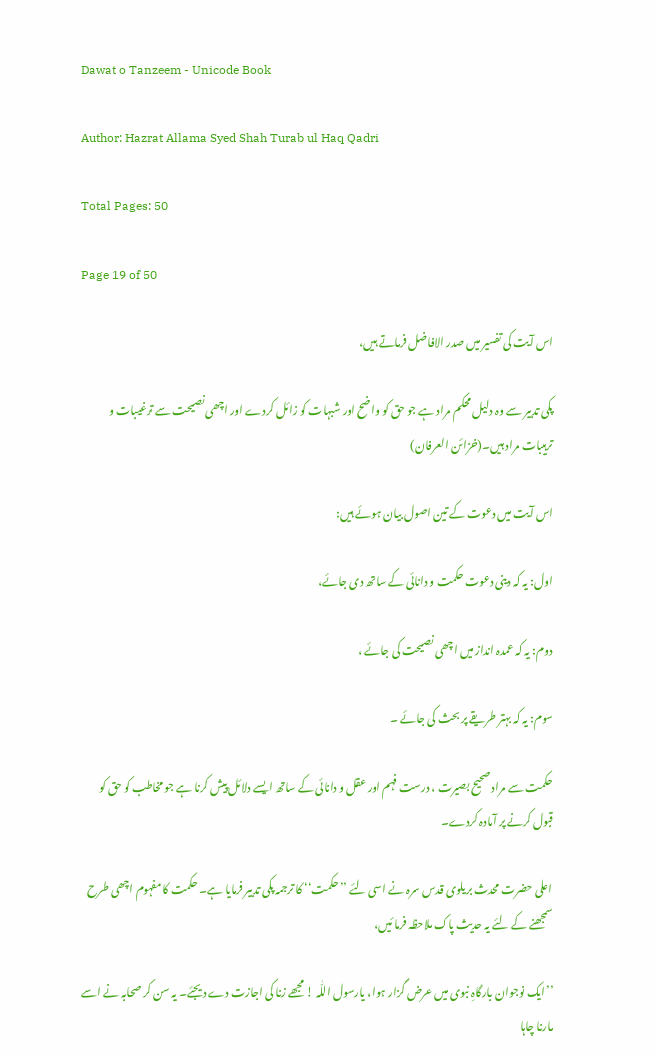Dawat o Tanzeem - Unicode Book

Author: Hazrat Allama Syed Shah Turab ul Haq Qadri

Total Pages: 50

Page 19 of 50

اس آیت کی تفسیر میں صدر الافاضل فرماتے ہیں،

پکی تدبیر سے وہ دلیل محکم مراد ہے جو حق کو واضح اور شبہات کو زائل کردے اور اچھی نصیحت سے ترغیبات و ترہیبات مراد ہیں۔(خزائن العرفان)

اس آیت میں دعوت کے تین اصول بیان ہوئے ہیں:

اول: یہ کہ دینی دعوت حکمت و دانائی کے ساتھ دی جائے،

دوم: یہ کہ عمدہ انداز میں اچھی نصیحت کی جائے ،

سوم: یہ کہ بہتر طریقے پر بحث کی جائے ۔

حکمت سے مراد صحیح بصیرت ، درست فہم اور عقل و دانائی کے ساتھ ایسے دلائل پیش کرنا ہے جو مخاطب کو حق کو قبول کرنے پر آمادہ کردے۔

اعلی حضرت محدث بریلوی قدس سرہ نے اسی لئے ’’حکمت‘‘ کا ترجمہ پکی تدبیر فرمایا ہے۔ حکمت کا مفہوم اچھی طرح سمجھنے کے لئے یہ حدیث پاک ملاحظہ فرما ئیں،

’’ایک نوجوان بارگاہِ نبوی میں عرض گزار ہوا، یارسول اللّٰہ ! مجھے زنا کی اجازت دے دیجئے۔ یہ سن کر صحابہ نے اسے مارنا چاہا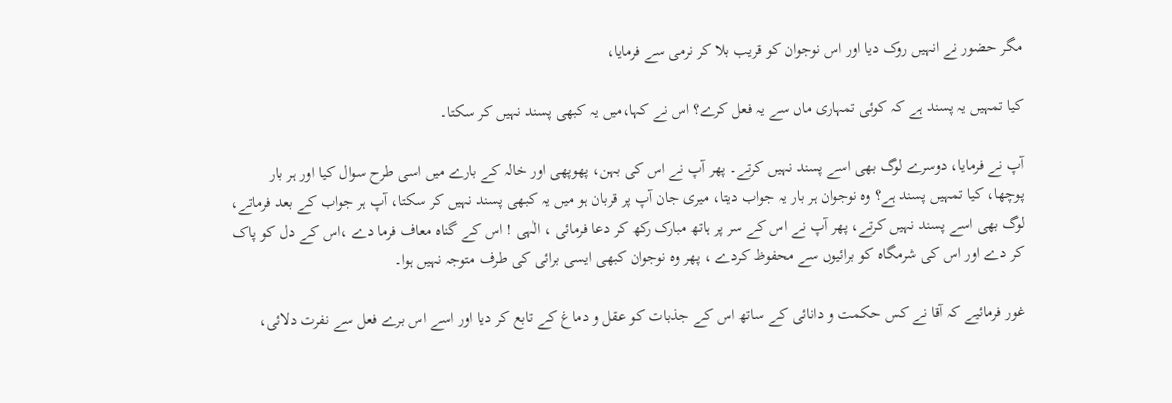مگر حضور نے انہیں روک دیا اور اس نوجوان کو قریب بلا کر نرمی سے فرمایا،

کیا تمہیں یہ پسند ہے کہ کوئی تمہاری ماں سے یہ فعل کرے؟ اس نے کہا،میں یہ کبھی پسند نہیں کر سکتا۔

آپ نے فرمایا، دوسرے لوگ بھی اسے پسند نہیں کرتے۔ پھر آپ نے اس کی بہن، پھوپھی اور خالہ کے بارے میں اسی طرح سوال کیا اور ہر بار پوچھا، کیا تمہیں پسند ہے؟ وہ نوجوان ہر بار یہ جواب دیتا، میری جان آپ پر قربان ہو میں یہ کبھی پسند نہیں کر سکتا، آپ ہر جواب کے بعد فرماتے، لوگ بھی اسے پسند نہیں کرتے، پھر آپ نے اس کے سر پر ہاتھ مبارک رکھ کر دعا فرمائی ، الٰہی ! اس کے گناہ معاف فرما دے ،اس کے دل کو پاک کر دے اور اس کی شرمگاہ کو برائیوں سے محفوظ کردے ، پھر وہ نوجوان کبھی ایسی برائی کی طرف متوجہ نہیں ہوا۔

غور فرمائیے کہ آقا نے کس حکمت و دانائی کے ساتھ اس کے جذبات کو عقل و دماغ کے تابع کر دیا اور اسے اس برے فعل سے نفرت دلائی،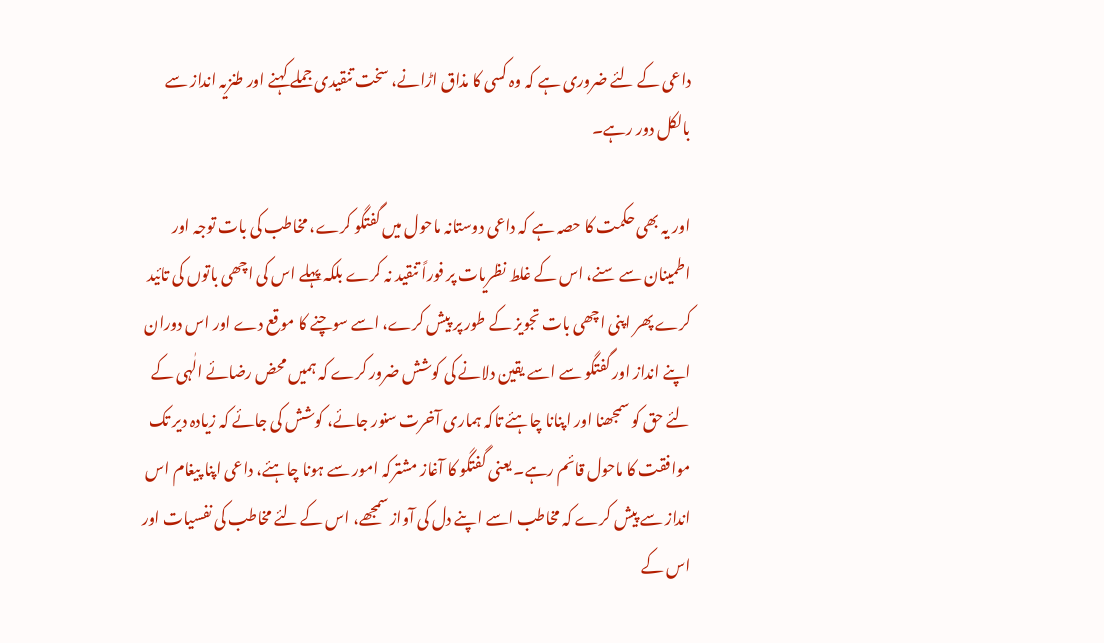داعی کے لئے ضروری ہے کہ وہ کسی کا مذاق اڑانے، سخت تنقیدی جملے کہنے اور طنزیہ انداز سے بالکل دور رہے۔

اور یہ بھی حکمت کا حصہ ہے کہ داعی دوستانہ ماحول میں گفتگو کرے، مخاطب کی بات توجہ اور اطمینان سے سنے، اس کے غلط نظریات پر فوراً تنقید نہ کرے بلکہ پہلے اس کی اچھی باتوں کی تائید کرے پھر اپنی اچھی بات تجویز کے طور پر پیش کرے، اسے سوچنے کا موقع دے اور اس دوران اپنے انداز اور گفتگو سے اسے یقین دلانے کی کوشش ضرور کرے کہ ہمیں محض رضائے الٰہی کے لئے حق کو سمجھنا اور اپنانا چاہئے تاکہ ہماری آخرت سنور جائے، کوشش کی جائے کہ زیادہ دیر تک موافقت کا ماحول قائم رہے۔ یعنی گفتگو کا آغاز مشترکہ امور سے ہونا چاہئے، داعی اپنا پیغام اس انداز سے پیش کرے کہ مخاطب اسے اپنے دل کی آواز سمجھے، اس کے لئے مخاطب کی نفسیات اور اس کے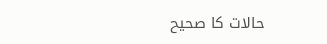حالات کا صحیح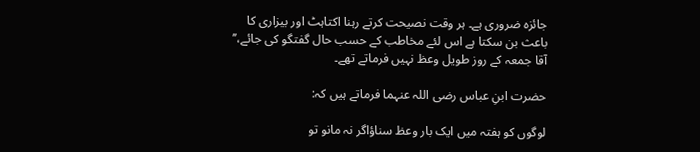جائزہ ضروری ہے۔ ہر وقت نصیحت کرتے رہنا اکتاہٹ اور بیزاری کا باعث بن سکتا ہے اس لئے مخاطب کے حسب حال گفتگو کی جائے،’’ آقا جمعہ کے روز طویل وعظ نہیں فرماتے تھے۔

حضرت ابنِ عباس رضی اللہ عنہما فرماتے ہیں کہ:

لوگوں کو ہفتہ میں ایک بار وعظ سناؤاگر نہ مانو تو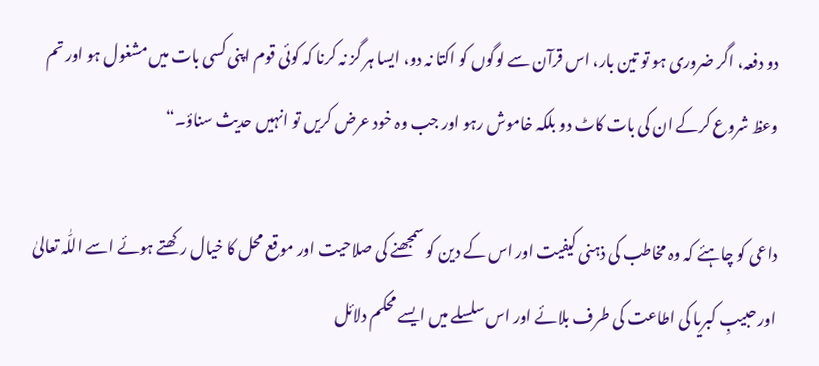دو دفعہ، اگر ضروری ہو تو تین بار، اس قرآن سے لوگوں کو اکتا نہ دو، ایسا ہر گز نہ کرنا کہ کوئی قوم اپنی کسی بات میں مشغول ہو اور تم وعظ شروع کرکے ان کی بات کاٹ دو بلکہ خاموش رہو اور جب وہ خود عرض کریں تو انہیں حدیث سناؤ۔“

داعی کو چاہئے کہ وہ مخاطب کی ذہنی کیفیت اور اس کے دین کو سمجھنے کی صلاحیت اور موقع محل کا خیال رکھتے ہوئے اسے اللّٰہ تعالیٰ اور حبیبِ کبریا کی اطاعت کی طرف بلائے اور اس سلسلے میں ایسے محکم دلائل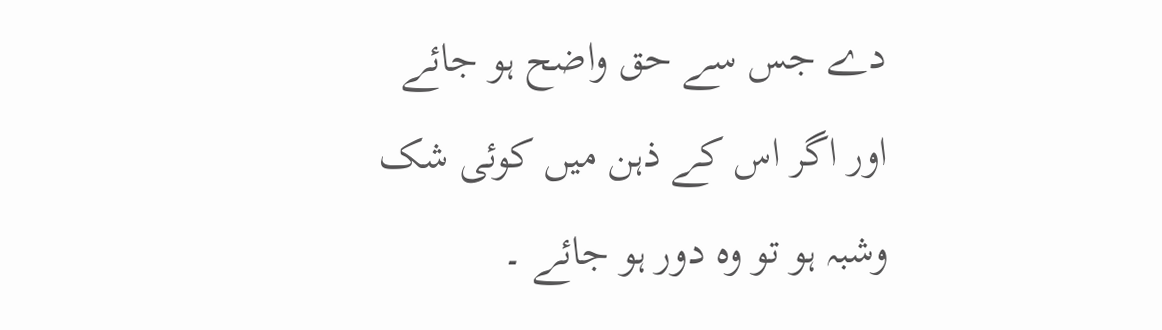دے جس سے حق واضح ہو جائے اور اگر اس کے ذہن میں کوئی شک وشبہ ہو تو وہ دور ہو جائے ۔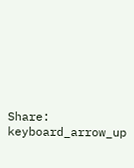Share:
keyboard_arrow_up